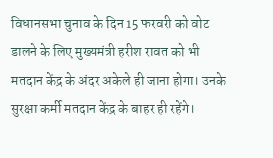विधानसभा चुनाव के दिन 15 फरवरी को वोट डालने के लिए मुख्यमंत्री हरीश रावत को भी मतदान केंद्र के अंदर अकेले ही जाना होगा। उनके सुरक्षा कर्मी मतदान केंद्र के बाहर ही रहेंगे।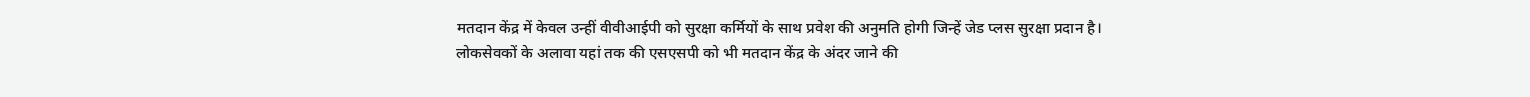मतदान केंद्र में केवल उन्हीं वीवीआईपी को सुरक्षा कर्मियों के साथ प्रवेश की अनुमति होगी जिन्हें जेड प्लस सुरक्षा प्रदान है।
लोकसेवकों के अलावा यहां तक की एसएसपी को भी मतदान केंद्र के अंदर जाने की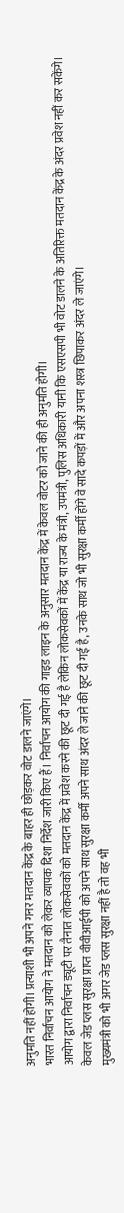अनुमति नहीं होगी। प्रत्याशी भी अपने गनर मतदान केंद्र के बाहर ही छोड़कर वोट डालने जाएंगे।
भारत निर्वाचन आयोग ने मतदान को लेकर व्यापक दिशा निर्देश जारी किए हैं। निर्वाचन आयोग की गाइड लाइन के अनुसार मतदान केंद्र में केवल वोटर को जाने की ही अनुमति होगी।
आयोग द्वारा निर्वाचन ड्यूटी पर तैनात लोकसेवकों को मतदान केंद्र में प्रवेश करने की छूट दी गई है लेकिन लोकसेवकों में केंद्र या राज्य के मंत्री, उपमंत्री, पुलिस अधिकारी यानी कि एसएसपी भी वोट डालने के अतिरिक्त मतदान केंद्र के अंदर प्रवेश नहीं कर सकेंगे।
केवल जेड प्लस सुरक्षा प्राप्त वीवीआईपी को अपने साथ सुरक्षा कर्मी अपने साथ अंदर ले जाने की छूट दी गई है, उनके साथ जो भी सुरक्षा कर्मी होंगे वे सादे कपड़ों में और अपना शस्त्र छिपाकर अंदर ले जाएंगे।
मुख्यमंत्री को भी अगर जेड प्लस सुरक्षा नहीं है तो वह भी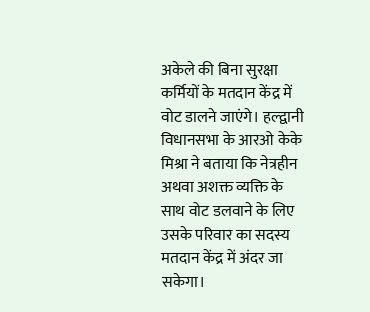अकेले की बिना सुरक्षा कर्मियों के मतदान केंद्र में वोट डालने जाएंगे। हल्द्वानी विधानसभा के आरओ केके मिश्रा ने बताया कि नेत्रहीन अथवा अशक्त व्यक्ति के साथ वोट डलवाने के लिए उसके परिवार का सदस्य मतदान केंद्र में अंदर जा सकेगा।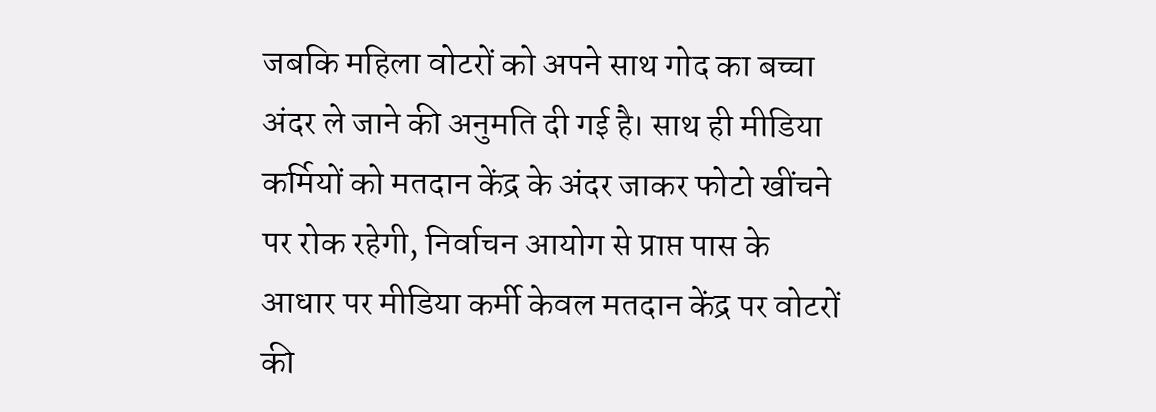जबकि महिला वोटरों को अपने साथ गोद का बच्चा अंदर ले जाने की अनुमति दी गई है। साथ ही मीडिया कर्मियों को मतदान केंद्र के अंदर जाकर फोटो खींचने पर रोक रहेगी, निर्वाचन आयोग से प्राप्त पास के आधार पर मीडिया कर्मी केवल मतदान केंद्र पर वोटरों की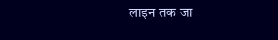लाइन तक जा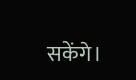सकेंगे।